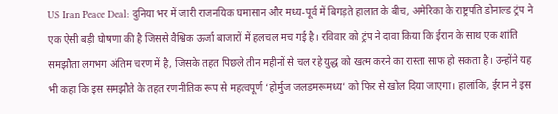US Iran Peace Deal: दुनिया भर में जारी राजनयिक घमासान और मध्य-पूर्व में बिगड़ते हालात के बीच, अमेरिका के राष्ट्रपति डोनाल्ड ट्रंप ने एक ऐसी बड़ी घोषणा की है जिससे वैश्विक ऊर्जा बाजारों में हलचल मच गई है। रविवार को ट्रंप ने दावा किया कि ईरान के साथ एक शांति समझौता लगभग अंतिम चरण में है, जिसके तहत पिछले तीन महीनों से चल रहे युद्ध को खत्म करने का रास्ता साफ हो सकता है। उन्होंने यह भी कहा कि इस समझौते के तहत रणनीतिक रूप से महत्वपूर्ण ‘होर्मुज जलडमरूमध्य’ को फिर से खोल दिया जाएगा। हालांकि, ईरान ने इस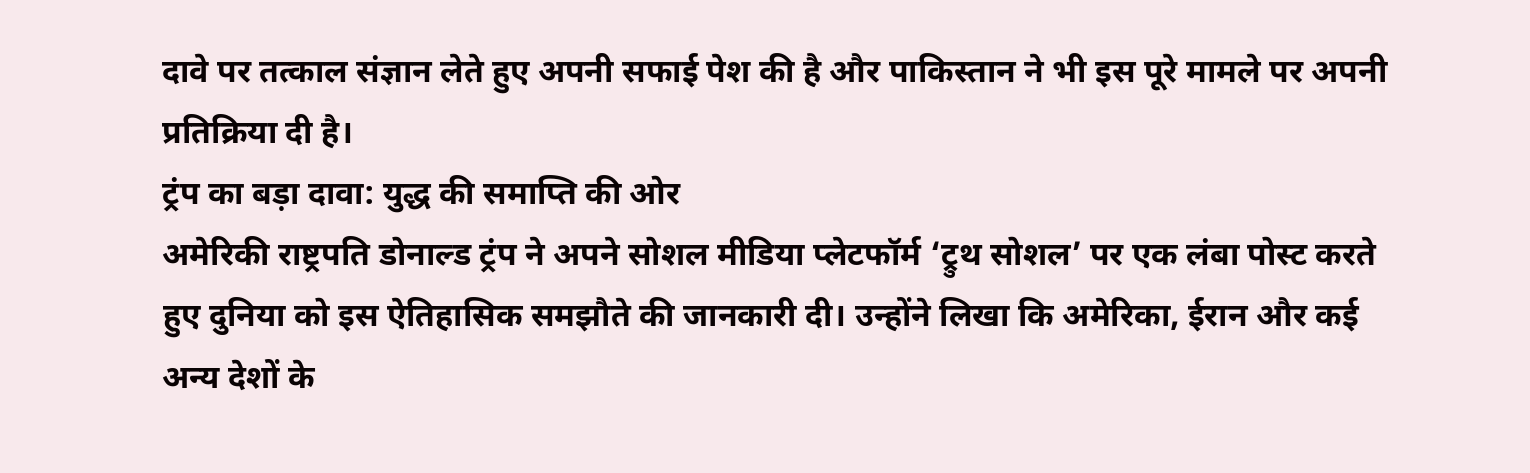दावे पर तत्काल संज्ञान लेते हुए अपनी सफाई पेश की है और पाकिस्तान ने भी इस पूरे मामले पर अपनी प्रतिक्रिया दी है।
ट्रंप का बड़ा दावा: युद्ध की समाप्ति की ओर
अमेरिकी राष्ट्रपति डोनाल्ड ट्रंप ने अपने सोशल मीडिया प्लेटफॉर्म ‘ट्रुथ सोशल’ पर एक लंबा पोस्ट करते हुए दुनिया को इस ऐतिहासिक समझौते की जानकारी दी। उन्होंने लिखा कि अमेरिका, ईरान और कई अन्य देशों के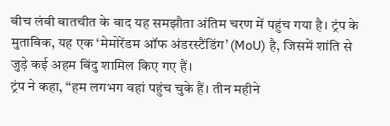बीच लंबी बातचीत के बाद यह समझौता अंतिम चरण में पहुंच गया है। ट्रंप के मुताबिक, यह एक ‘मेमोरेंडम ऑफ अंडरस्टैंडिंग’ (MoU) है, जिसमें शांति से जुड़े कई अहम बिंदु शामिल किए गए हैं।
ट्रंप ने कहा, “हम लगभग वहां पहुंच चुके हैं। तीन महीने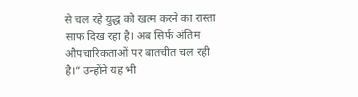से चल रहे युद्ध को खत्म करने का रास्ता साफ दिख रहा है। अब सिर्फ अंतिम औपचारिकताओं पर बातचीत चल रही है।” उन्होंने यह भी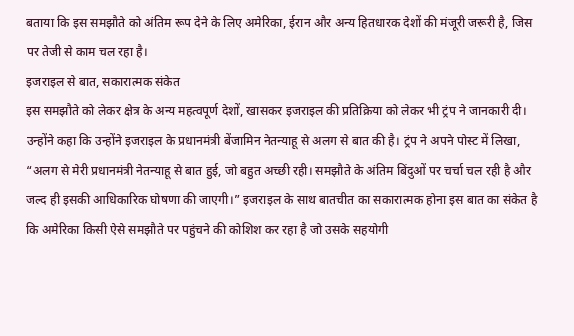बताया कि इस समझौते को अंतिम रूप देने के लिए अमेरिका, ईरान और अन्य हितधारक देशों की मंजूरी जरूरी है, जिस पर तेजी से काम चल रहा है।
इजराइल से बात, सकारात्मक संकेत
इस समझौते को लेकर क्षेत्र के अन्य महत्वपूर्ण देशों, खासकर इजराइल की प्रतिक्रिया को लेकर भी ट्रंप ने जानकारी दी। उन्होंने कहा कि उन्होंने इजराइल के प्रधानमंत्री बेंजामिन नेतन्याहू से अलग से बात की है। ट्रंप ने अपने पोस्ट में लिखा, “अलग से मेरी प्रधानमंत्री नेतन्याहू से बात हुई, जो बहुत अच्छी रही। समझौते के अंतिम बिंदुओं पर चर्चा चल रही है और जल्द ही इसकी आधिकारिक घोषणा की जाएगी।” इजराइल के साथ बातचीत का सकारात्मक होना इस बात का संकेत है कि अमेरिका किसी ऐसे समझौते पर पहुंचने की कोशिश कर रहा है जो उसके सहयोगी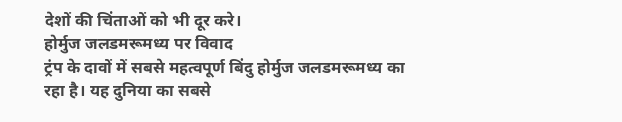देशों की चिंताओं को भी दूर करे।
होर्मुज जलडमरूमध्य पर विवाद
ट्रंप के दावों में सबसे महत्वपूर्ण बिंदु होर्मुज जलडमरूमध्य का रहा है। यह दुनिया का सबसे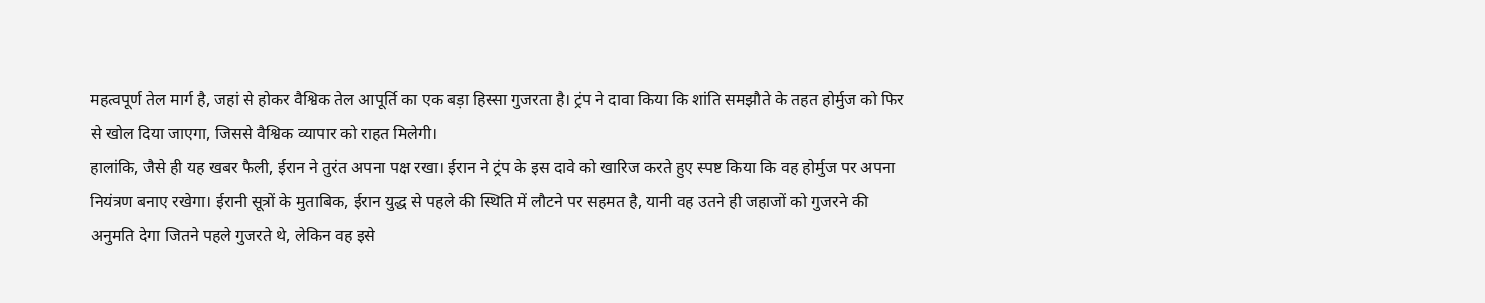महत्वपूर्ण तेल मार्ग है, जहां से होकर वैश्विक तेल आपूर्ति का एक बड़ा हिस्सा गुजरता है। ट्रंप ने दावा किया कि शांति समझौते के तहत होर्मुज को फिर से खोल दिया जाएगा, जिससे वैश्विक व्यापार को राहत मिलेगी।
हालांकि, जैसे ही यह खबर फैली, ईरान ने तुरंत अपना पक्ष रखा। ईरान ने ट्रंप के इस दावे को खारिज करते हुए स्पष्ट किया कि वह होर्मुज पर अपना नियंत्रण बनाए रखेगा। ईरानी सूत्रों के मुताबिक, ईरान युद्ध से पहले की स्थिति में लौटने पर सहमत है, यानी वह उतने ही जहाजों को गुजरने की अनुमति देगा जितने पहले गुजरते थे, लेकिन वह इसे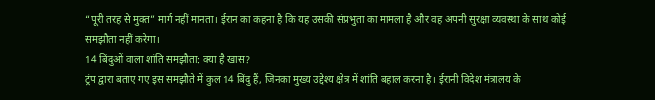“पूरी तरह से मुक्त” मार्ग नहीं मानता। ईरान का कहना है कि यह उसकी संप्रभुता का मामला है और वह अपनी सुरक्षा व्यवस्था के साथ कोई समझौता नहीं करेगा।
14 बिंदुओं वाला शांति समझौता: क्या है खास?
ट्रंप द्वारा बताए गए इस समझौते में कुल 14 बिंदु हैं, जिनका मुख्य उद्देश्य क्षेत्र में शांति बहाल करना है। ईरानी विदेश मंत्रालय के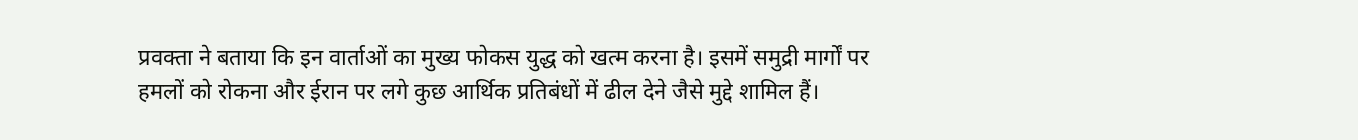प्रवक्ता ने बताया कि इन वार्ताओं का मुख्य फोकस युद्ध को खत्म करना है। इसमें समुद्री मार्गों पर हमलों को रोकना और ईरान पर लगे कुछ आर्थिक प्रतिबंधों में ढील देने जैसे मुद्दे शामिल हैं।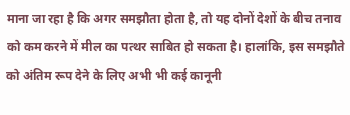माना जा रहा है कि अगर समझौता होता है, तो यह दोनों देशों के बीच तनाव को कम करने में मील का पत्थर साबित हो सकता है। हालांकि, इस समझौते को अंतिम रूप देने के लिए अभी भी कई कानूनी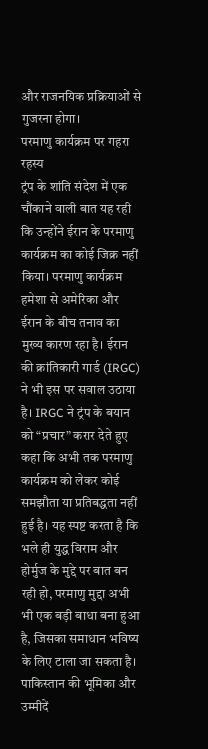और राजनयिक प्रक्रियाओं से गुजरना होगा।
परमाणु कार्यक्रम पर गहरा रहस्य
ट्रंप के शांति संदेश में एक चौंकाने वाली बात यह रही कि उन्होंने ईरान के परमाणु कार्यक्रम का कोई जिक्र नहीं किया। परमाणु कार्यक्रम हमेशा से अमेरिका और ईरान के बीच तनाव का मुख्य कारण रहा है। ईरान की क्रांतिकारी गार्ड (IRGC) ने भी इस पर सवाल उठाया है। IRGC ने ट्रंप के बयान को “प्रचार” करार देते हुए कहा कि अभी तक परमाणु कार्यक्रम को लेकर कोई समझौता या प्रतिबद्धता नहीं हुई है। यह स्पष्ट करता है कि भले ही युद्ध विराम और होर्मुज के मुद्दे पर बात बन रही हो, परमाणु मुद्दा अभी भी एक बड़ी बाधा बना हुआ है, जिसका समाधान भविष्य के लिए टाला जा सकता है।
पाकिस्तान की भूमिका और उम्मीदें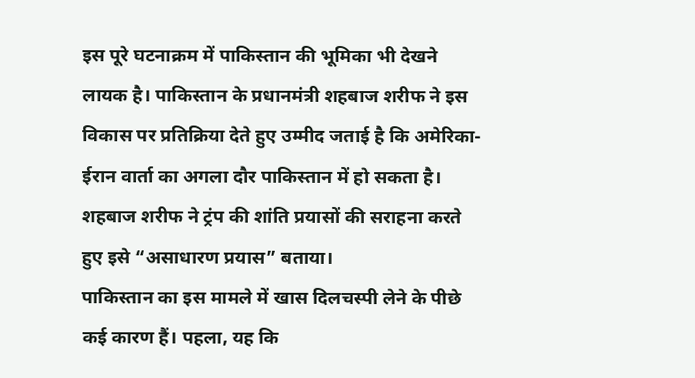इस पूरे घटनाक्रम में पाकिस्तान की भूमिका भी देखने लायक है। पाकिस्तान के प्रधानमंत्री शहबाज शरीफ ने इस विकास पर प्रतिक्रिया देते हुए उम्मीद जताई है कि अमेरिका-ईरान वार्ता का अगला दौर पाकिस्तान में हो सकता है। शहबाज शरीफ ने ट्रंप की शांति प्रयासों की सराहना करते हुए इसे “असाधारण प्रयास” बताया।
पाकिस्तान का इस मामले में खास दिलचस्पी लेने के पीछे कई कारण हैं। पहला, यह कि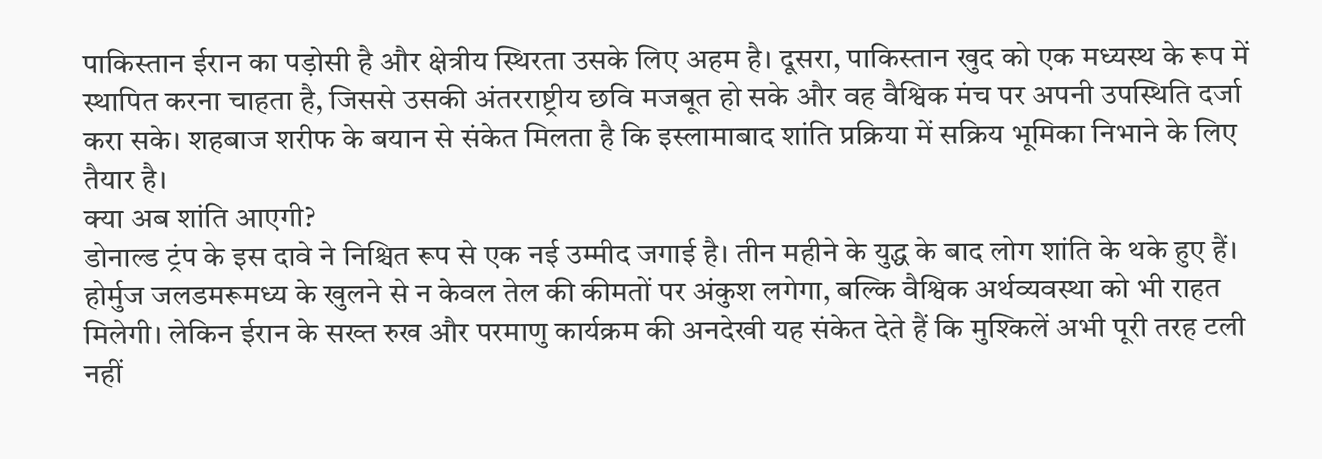पाकिस्तान ईरान का पड़ोसी है और क्षेत्रीय स्थिरता उसके लिए अहम है। दूसरा, पाकिस्तान खुद को एक मध्यस्थ के रूप में स्थापित करना चाहता है, जिससे उसकी अंतरराष्ट्रीय छवि मजबूत हो सके और वह वैश्विक मंच पर अपनी उपस्थिति दर्जा करा सके। शहबाज शरीफ के बयान से संकेत मिलता है कि इस्लामाबाद शांति प्रक्रिया में सक्रिय भूमिका निभाने के लिए तैयार है।
क्या अब शांति आएगी?
डोनाल्ड ट्रंप के इस दावे ने निश्चित रूप से एक नई उम्मीद जगाई है। तीन महीने के युद्ध के बाद लोग शांति के थके हुए हैं। होर्मुज जलडमरूमध्य के खुलने से न केवल तेल की कीमतों पर अंकुश लगेगा, बल्कि वैश्विक अर्थव्यवस्था को भी राहत मिलेगी। लेकिन ईरान के सख्त रुख और परमाणु कार्यक्रम की अनदेखी यह संकेत देते हैं कि मुश्किलें अभी पूरी तरह टली नहीं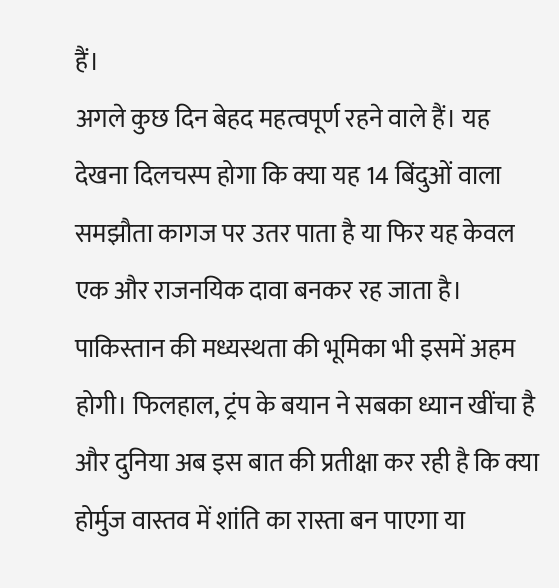हैं।
अगले कुछ दिन बेहद महत्वपूर्ण रहने वाले हैं। यह देखना दिलचस्प होगा कि क्या यह 14 बिंदुओं वाला समझौता कागज पर उतर पाता है या फिर यह केवल एक और राजनयिक दावा बनकर रह जाता है। पाकिस्तान की मध्यस्थता की भूमिका भी इसमें अहम होगी। फिलहाल, ट्रंप के बयान ने सबका ध्यान खींचा है और दुनिया अब इस बात की प्रतीक्षा कर रही है कि क्या होर्मुज वास्तव में शांति का रास्ता बन पाएगा या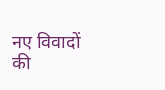नए विवादों की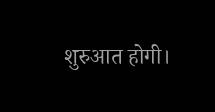शुरुआत होगी।